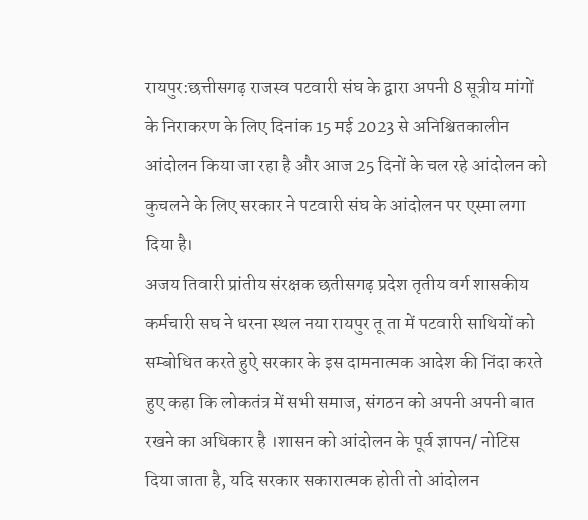रायपुर:छत्तीसगढ़ राजस्व पटवारी संघ के द्वारा अपनी 8 सूत्रीय मांगों के निराकरण के लिए दिनांक 15 मई 2023 से अनिश्चितकालीन आंदोलन किया जा रहा है और आज 25 दिनों के चल रहे आंदोलन को कुचलने के लिए सरकार ने पटवारी संघ के आंदोलन पर एस्मा लगा दिया है।
अजय तिवारी प्रांतीय संरक्षक छतीसगढ़ प्रदेश तृतीय वर्ग शासकीय कर्मचारी सघ ने धरना स्थल नया रायपुर तू ता में पटवारी साथियों को सम्बोधित करते हुऐ सरकार के इस दामनात्मक आदेश की निंदा करते हुए कहा कि लोकतंत्र में सभी समाज, संगठन को अपनी अपनी बात रखने का अधिकार है ।शासन को आंदोलन के पूर्व ज्ञापन/ नोटिस दिया जाता है, यदि सरकार सकारात्मक होती तो आंदोलन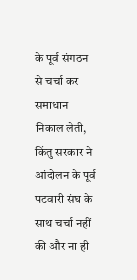के पूर्व संगठन से चर्चा कर समाधान निकाल लेती, किंतु सरकार ने आंदोलन के पूर्व पटवारी संघ के साथ चर्चा नहीं की और ना ही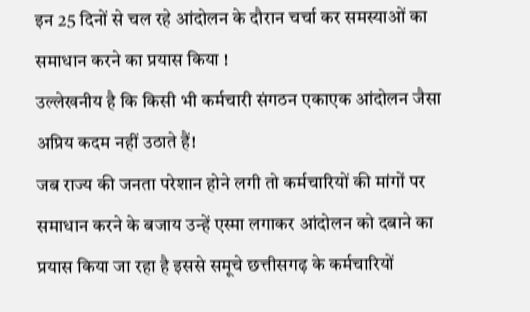इन 25 दिनों से चल रहे आंदोलन के दौरान चर्चा कर समस्याओं का समाधान करने का प्रयास किया !
उल्लेखनीय है कि किसी भी कर्मचारी संगठन एकाएक आंदोलन जैसा अप्रिय कदम नहीं उठाते हैं!
जब राज्य की जनता परेशान होने लगी तो कर्मचारियों की मांगों पर समाधान करने के बजाय उन्हें एस्मा लगाकर आंदोलन को दबाने का प्रयास किया जा रहा है इससे समूचे छत्तीसगढ़ के कर्मचारियों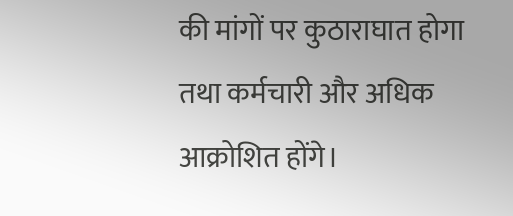की मांगों पर कुठाराघात होगा तथा कर्मचारी और अधिक आक्रोशित होंगे।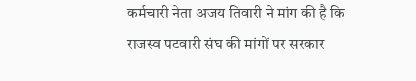कर्मचारी नेता अजय तिवारी ने मांग की है कि राजस्व पटवारी संघ की मांगों पर सरकार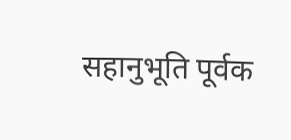सहानुभूति पूर्वक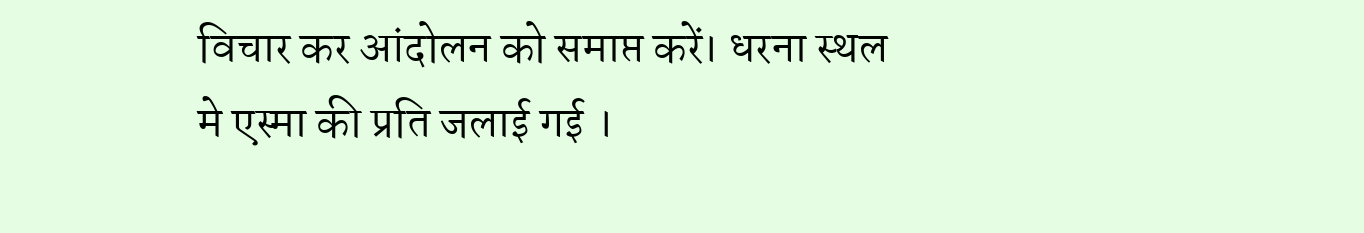विचार कर आंदोलन को समाप्त करें। धरना स्थल मे एस्मा की प्रति जलाई गई ।